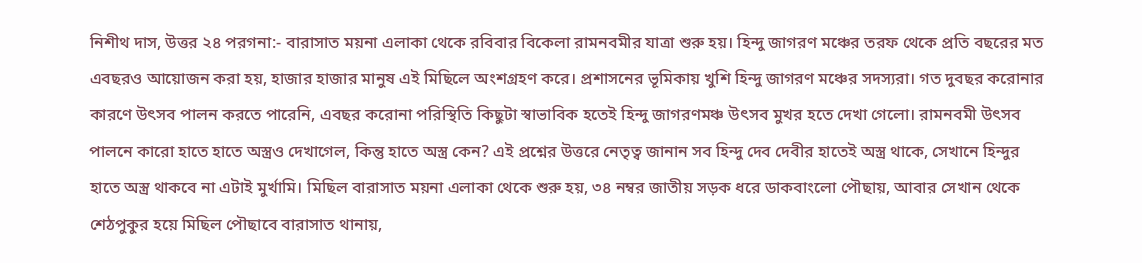নিশীথ দাস, উত্তর ২৪ পরগনা:- বারাসাত ময়না এলাকা থেকে রবিবার বিকেলা রামনবমীর যাত্রা শুরু হয়। হিন্দু জাগরণ মঞ্চের তরফ থেকে প্রতি বছরের মত এবছরও আয়োজন করা হয়, হাজার হাজার মানুষ এই মিছিলে অংশগ্রহণ করে। প্রশাসনের ভূমিকায় খুশি হিন্দু জাগরণ মঞ্চের সদস্যরা। গত দুবছর করোনার কারণে উৎসব পালন করতে পারেনি, এবছর করোনা পরিস্থিতি কিছুটা স্বাভাবিক হতেই হিন্দু জাগরণমঞ্চ উৎসব মুখর হতে দেখা গেলো। রামনবমী উৎসব পালনে কারো হাতে হাতে অস্ত্রও দেখাগেল, কিন্তু হাতে অস্ত্র কেন? এই প্রশ্নের উত্তরে নেতৃত্ব জানান সব হিন্দু দেব দেবীর হাতেই অস্ত্র থাকে, সেখানে হিন্দুর হাতে অস্ত্র থাকবে না এটাই মুর্খামি। মিছিল বারাসাত ময়না এলাকা থেকে শুরু হয়, ৩৪ নম্বর জাতীয় সড়ক ধরে ডাকবাংলো পৌছায়, আবার সেখান থেকে শেঠপুকুর হয়ে মিছিল পৌছাবে বারাসাত থানায়,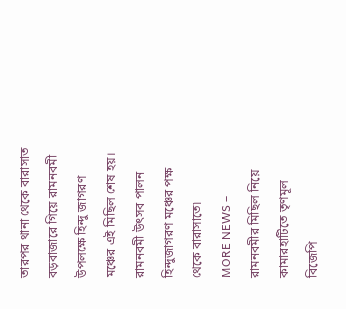তারপর থানা থেকে বারাসাত বড়বাজারে গিয়ে রামনবমী উপলক্ষে হিন্দু জাগরণ মঞ্চের এই মিছিল শেষ হয়।
রামনবমী উৎসব পালন হিন্দুজাগরণ মঞ্চের পক্ষ থেকে বারাসাতে৷
MORE NEWS – রামনবমীর মিছিল নিয়ে কামারহাটিতে তৃণমূল বিজেপি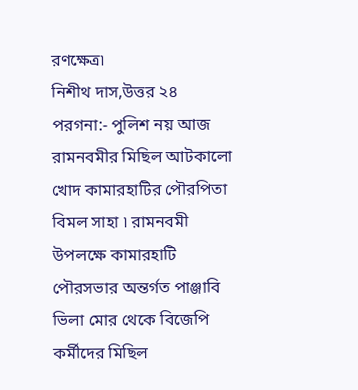রণক্ষেত্র৷
নিশীথ দাস,উত্তর ২৪ পরগনা:- পুলিশ নয় আজ রামনবমীর মিছিল আটকালো খোদ কামারহাটির পৌরপিতা বিমল সাহা ৷ রামনবমী উপলক্ষে কামারহাটি পৌরসভার অন্তর্গত পাঞ্জাবি ভিলা মোর থেকে বিজেপি কর্মীদের মিছিল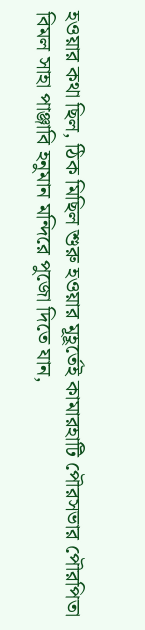হওয়ার কথা ছিল, ঠিক মিছিল শুরু হওয়ার মূহূর্তেই কামারহাটি পৌরসভার পৌরপিতা বিমল সাহা পাঞ্জাবি হনুমান মন্দিরে পুজো দিতে যান,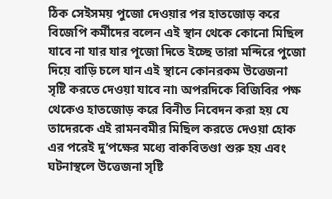ঠিক সেইসময় পুজো দেওয়ার পর হাতজোড় করে বিজেপি কর্মীদের বলেন এই স্থান থেকে কোনো মিছিল যাবে না যার যার পূজো দিতে ইচ্ছে তারা মন্দিরে পুজো দিয়ে বাড়ি চলে যান এই স্থানে কোনরকম উত্তেজনা সৃষ্টি করতে দেওয়া যাবে না৷ অপরদিকে বিজিবির পক্ষ থেকেও হাতজোড় করে বিনীত নিবেদন করা হয় যে তাদেরকে এই রামনবমীর মিছিল করতে দেওয়া হোক এর পরেই দু’পক্ষের মধ্যে বাকবিতণ্ডা শুরু হয় এবং ঘটনাস্থলে উত্তেজনা সৃষ্টি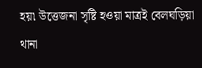হয়৷ উত্তেজনা সৃষ্টি হওয়া মাত্রই বেলঘড়িয়া থানা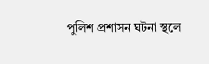পুলিশ প্রশাসন ঘটনা স্থলে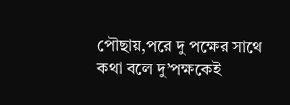পৌছায়,পরে দু পক্ষের সাথে কথা বলে দু’পক্ষকেই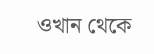ওখান থেকে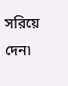সরিয়ে দেন৷